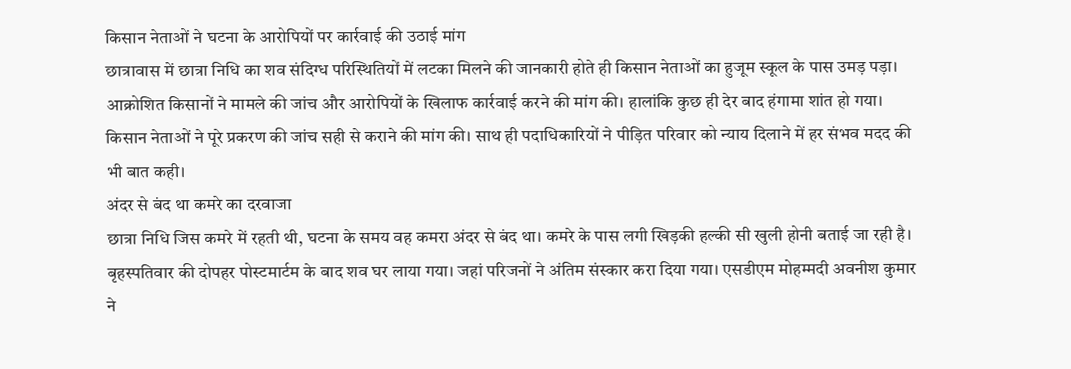किसान नेताओं ने घटना के आरोपियों पर कार्रवाई की उठाई मांग
छात्रावास में छात्रा निधि का शव संदिग्ध परिस्थितियों में लटका मिलने की जानकारी होते ही किसान नेताओं का हुजूम स्कूल के पास उमड़ पड़ा। आक्रोशित किसानों ने मामले की जांच और आरोपियों के खिलाफ कार्रवाई करने की मांग की। हालांकि कुछ ही देर बाद हंगामा शांत हो गया। किसान नेताओं ने पूरे प्रकरण की जांच सही से कराने की मांग की। साथ ही पदाधिकारियों ने पीड़ित परिवार को न्याय दिलाने में हर संभव मदद की भी बात कही।
अंदर से बंद था कमरे का दरवाजा
छात्रा निधि जिस कमरे में रहती थी, घटना के समय वह कमरा अंदर से बंद था। कमरे के पास लगी खिड़की हल्की सी खुली होनी बताई जा रही है। बृहस्पतिवार की दोपहर पोस्टमार्टम के बाद शव घर लाया गया। जहां परिजनों ने अंतिम संस्कार करा दिया गया। एसडीएम मोहम्मदी अवनीश कुमार ने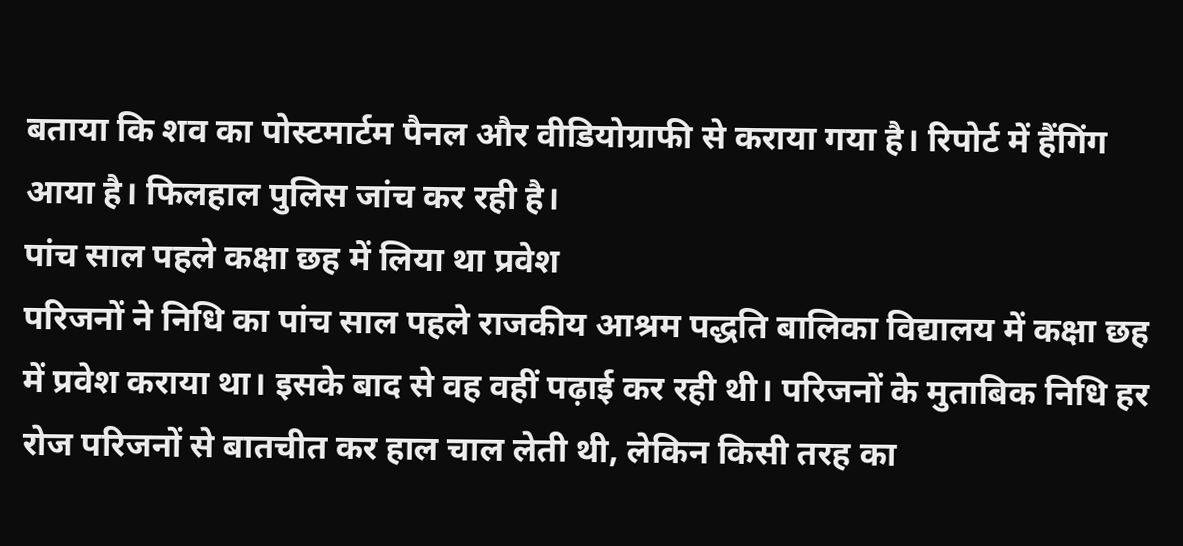बताया कि शव का पोस्टमार्टम पैनल और वीडियोग्राफी से कराया गया है। रिपोर्ट में हैंगिंग आया है। फिलहाल पुलिस जांच कर रही है।
पांच साल पहले कक्षा छह में लिया था प्रवेश
परिजनों ने निधि का पांच साल पहले राजकीय आश्रम पद्धति बालिका विद्यालय में कक्षा छह में प्रवेश कराया था। इसके बाद से वह वहीं पढ़ाई कर रही थी। परिजनों के मुताबिक निधि हर रोज परिजनों से बातचीत कर हाल चाल लेती थी, लेकिन किसी तरह का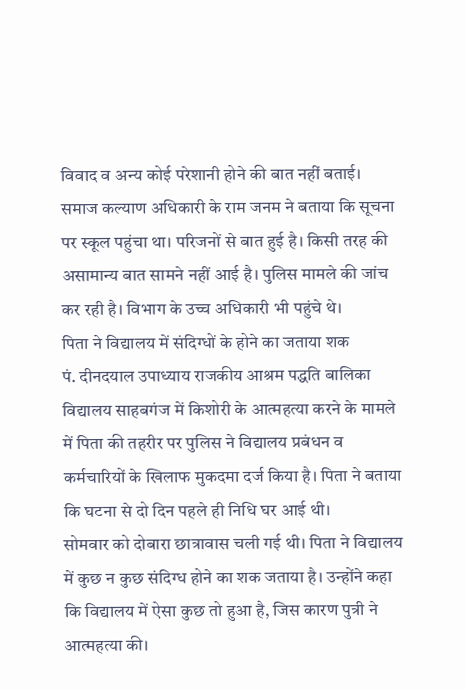विवाद व अन्य कोई परेशानी होने की बात नहीं बताई।
समाज कल्याण अधिकारी के राम जनम ने बताया कि सूचना पर स्कूल पहुंचा था। परिजनों से बात हुई है। किसी तरह की असामान्य बात सामने नहीं आई है। पुलिस मामले की जांच कर रही है। विभाग के उच्च अधिकारी भी पहुंचे थे।
पिता ने विद्यालय में संदिग्धों के होने का जताया शक
पं. दीनदयाल उपाध्याय राजकीय आश्रम पद्धति बालिका विद्यालय साहबगंज में किशोरी के आत्महत्या करने के मामले में पिता की तहरीर पर पुलिस ने विद्यालय प्रबंधन व कर्मचारियों के खिलाफ मुकदमा दर्ज किया है। पिता ने बताया कि घटना से दो दिन पहले ही निधि घर आई थी।
सोमवार को दोबारा छात्रावास चली गई थी। पिता ने विद्यालय में कुछ न कुछ संदिग्ध होने का शक जताया है। उन्होंने कहा कि विद्यालय में ऐसा कुछ तो हुआ है, जिस कारण पुत्री ने आत्महत्या की।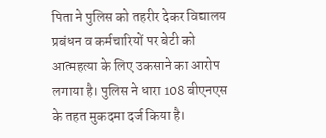पिता ने पुलिस को तहरीर देकर विद्यालय प्रबंधन व कर्मचारियों पर बेटी को आत्महत्या के लिए उकसाने का आरोप लगाया है। पुलिस ने धारा 108 बीएनएस के तहत मुकदमा दर्ज किया है।